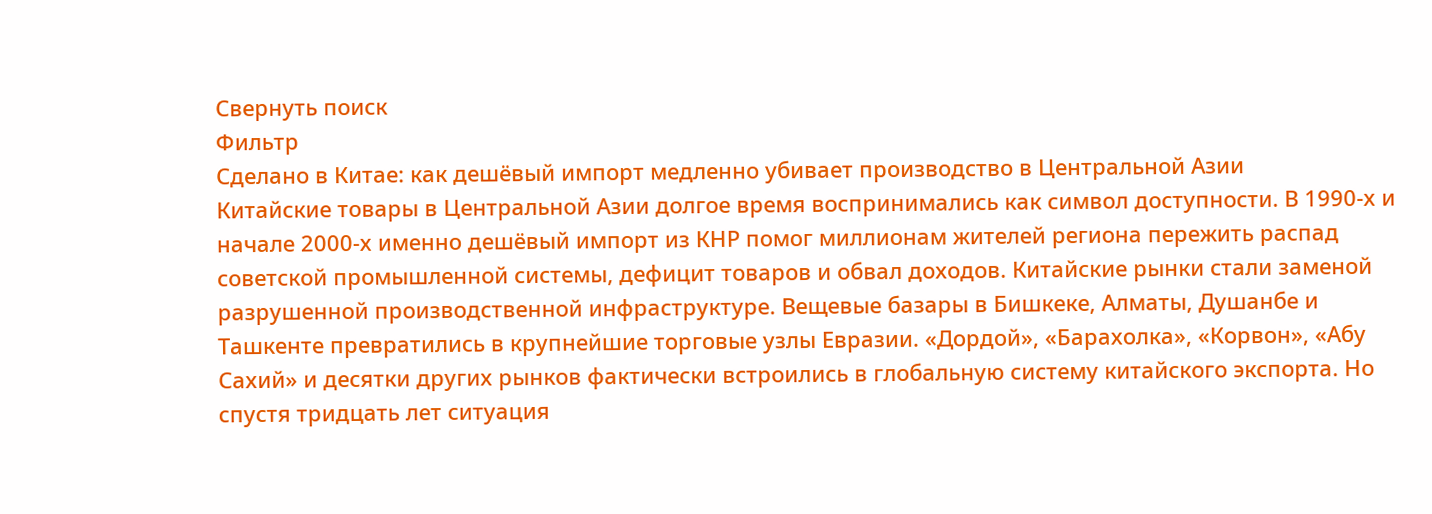Свернуть поиск
Фильтр
Сделано в Китае: как дешёвый импорт медленно убивает производство в Центральной Азии
Китайские товары в Центральной Азии долгое время воспринимались как символ доступности. В 1990-х и начале 2000-х именно дешёвый импорт из КНР помог миллионам жителей региона пережить распад советской промышленной системы, дефицит товаров и обвал доходов. Китайские рынки стали заменой разрушенной производственной инфраструктуре. Вещевые базары в Бишкеке, Алматы, Душанбе и Ташкенте превратились в крупнейшие торговые узлы Евразии. «Дордой», «Барахолка», «Корвон», «Абу Сахий» и десятки других рынков фактически встроились в глобальную систему китайского экспорта. Но спустя тридцать лет ситуация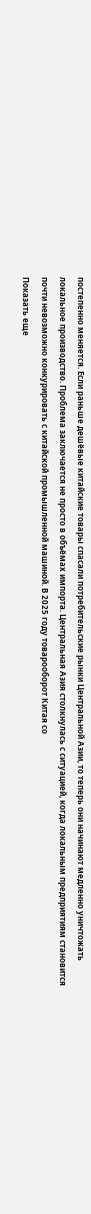постепенно меняется. Если раньше дешёвые китайские товары спасали потребительские рынки Центральной Азии, то теперь они начинают медленно уничтожать локальное производство. Проблема заключается не просто в объёмах импорта. Центральная Азия столкнулась с ситуацией, когда локальным предприятиям становится почти невозможно конкурировать с китайской промышленной машиной. В 2025 году товарооборот Китая со
Показать еще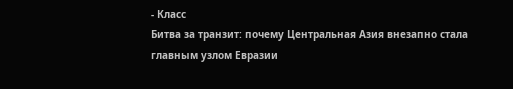- Класс
Битва за транзит: почему Центральная Азия внезапно стала главным узлом Евразии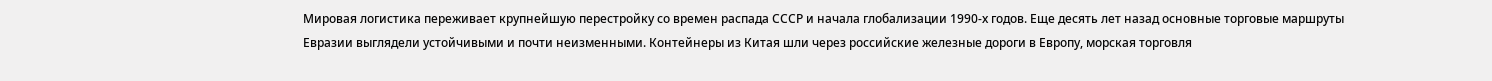Мировая логистика переживает крупнейшую перестройку со времен распада СССР и начала глобализации 1990-х годов. Еще десять лет назад основные торговые маршруты Евразии выглядели устойчивыми и почти неизменными. Контейнеры из Китая шли через российские железные дороги в Европу, морская торговля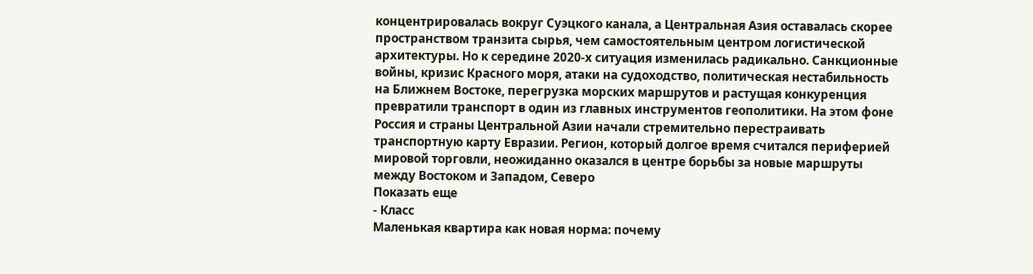концентрировалась вокруг Суэцкого канала, а Центральная Азия оставалась скорее пространством транзита сырья, чем самостоятельным центром логистической архитектуры. Но к середине 2020-х ситуация изменилась радикально. Санкционные войны, кризис Красного моря, атаки на судоходство, политическая нестабильность на Ближнем Востоке, перегрузка морских маршрутов и растущая конкуренция превратили транспорт в один из главных инструментов геополитики. На этом фоне Россия и страны Центральной Азии начали стремительно перестраивать транспортную карту Евразии. Регион, который долгое время считался периферией мировой торговли, неожиданно оказался в центре борьбы за новые маршруты между Востоком и Западом, Северо
Показать еще
- Класс
Маленькая квартира как новая норма: почему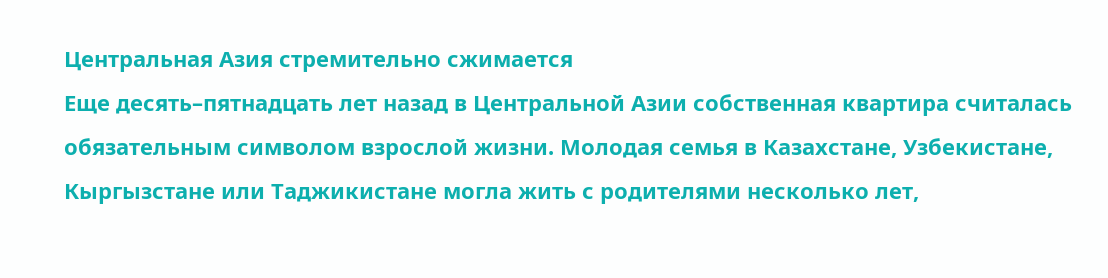Центральная Азия стремительно сжимается
Еще десять–пятнадцать лет назад в Центральной Азии собственная квартира считалась обязательным символом взрослой жизни. Молодая семья в Казахстане, Узбекистане, Кыргызстане или Таджикистане могла жить с родителями несколько лет,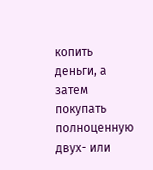копить деньги, а затем покупать полноценную двух- или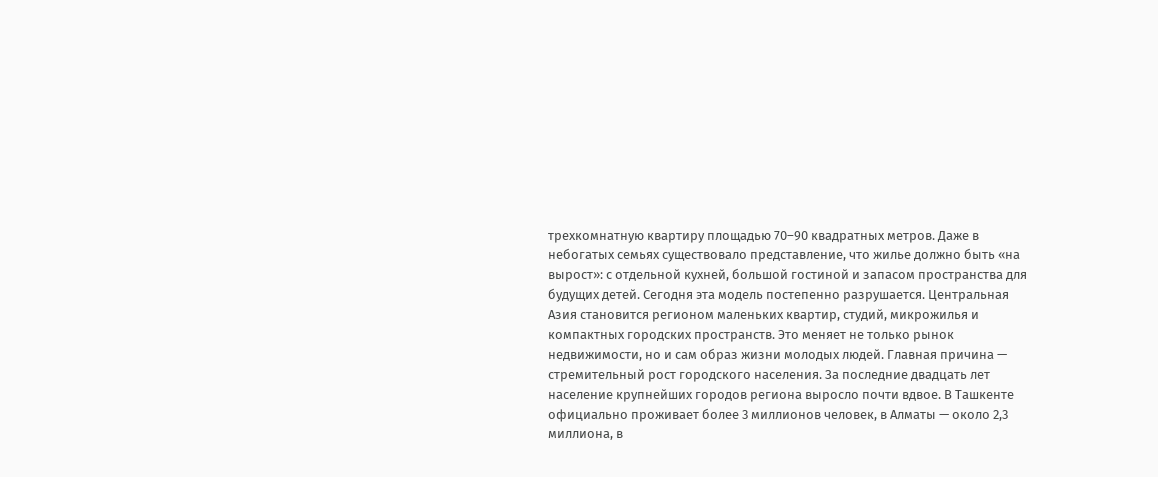трехкомнатную квартиру площадью 70–90 квадратных метров. Даже в небогатых семьях существовало представление, что жилье должно быть «на вырост»: с отдельной кухней, большой гостиной и запасом пространства для будущих детей. Сегодня эта модель постепенно разрушается. Центральная Азия становится регионом маленьких квартир, студий, микрожилья и компактных городских пространств. Это меняет не только рынок недвижимости, но и сам образ жизни молодых людей. Главная причина — стремительный рост городского населения. За последние двадцать лет население крупнейших городов региона выросло почти вдвое. В Ташкенте официально проживает более 3 миллионов человек, в Алматы — около 2,3 миллиона, в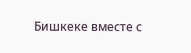Бишкеке вместе с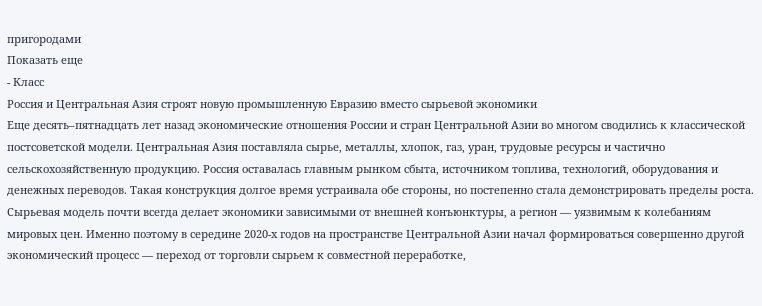пригородами
Показать еще
- Класс
Россия и Центральная Азия строят новую промышленную Евразию вместо сырьевой экономики
Еще десять–пятнадцать лет назад экономические отношения России и стран Центральной Азии во многом сводились к классической постсоветской модели. Центральная Азия поставляла сырье, металлы, хлопок, газ, уран, трудовые ресурсы и частично сельскохозяйственную продукцию. Россия оставалась главным рынком сбыта, источником топлива, технологий, оборудования и денежных переводов. Такая конструкция долгое время устраивала обе стороны, но постепенно стала демонстрировать пределы роста. Сырьевая модель почти всегда делает экономики зависимыми от внешней конъюнктуры, а регион — уязвимым к колебаниям мировых цен. Именно поэтому в середине 2020-х годов на пространстве Центральной Азии начал формироваться совершенно другой экономический процесс — переход от торговли сырьем к совместной переработке,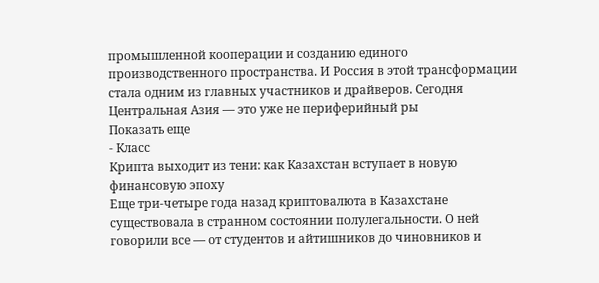промышленной кооперации и созданию единого производственного пространства. И Россия в этой трансформации стала одним из главных участников и драйверов. Сегодня Центральная Азия — это уже не периферийный ры
Показать еще
- Класс
Крипта выходит из тени: как Казахстан вступает в новую финансовую эпоху
Еще три-четыре года назад криптовалюта в Казахстане существовала в странном состоянии полулегальности. О ней говорили все — от студентов и айтишников до чиновников и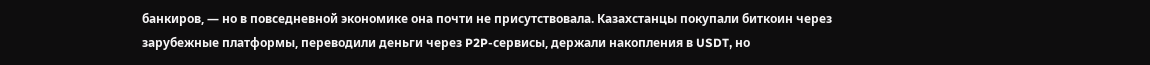банкиров, — но в повседневной экономике она почти не присутствовала. Казахстанцы покупали биткоин через зарубежные платформы, переводили деньги через P2P-сервисы, держали накопления в USDT, но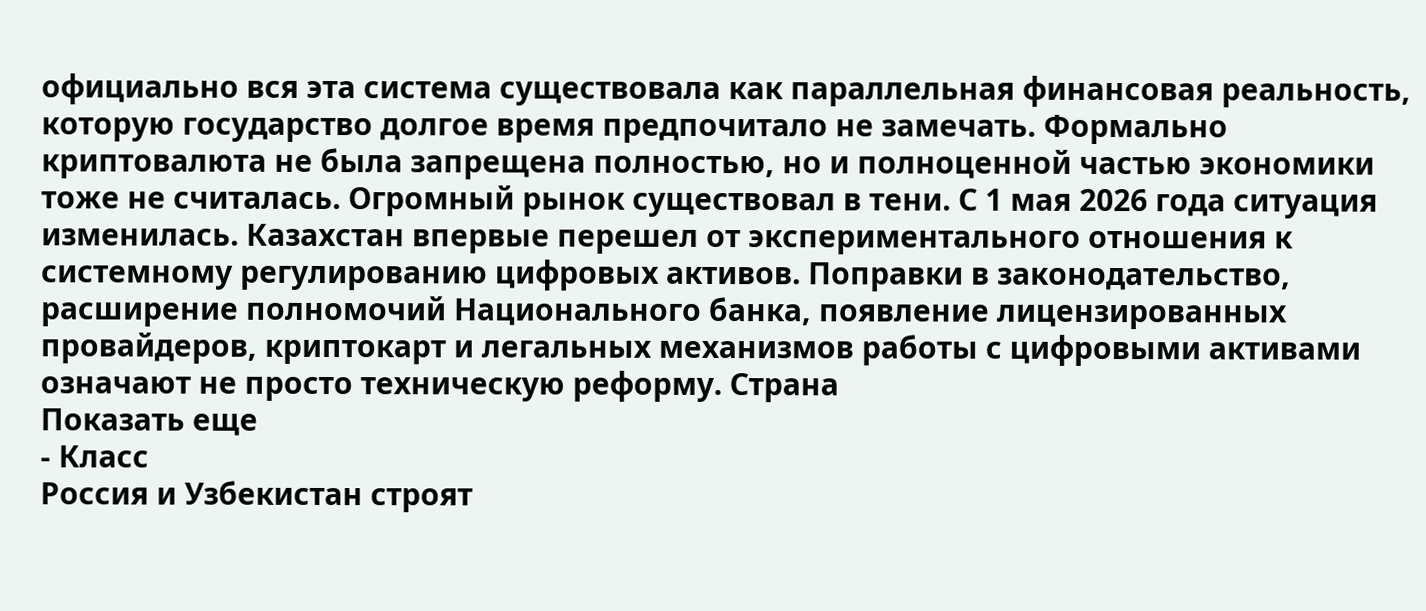официально вся эта система существовала как параллельная финансовая реальность, которую государство долгое время предпочитало не замечать. Формально криптовалюта не была запрещена полностью, но и полноценной частью экономики тоже не считалась. Огромный рынок существовал в тени. С 1 мая 2026 года ситуация изменилась. Казахстан впервые перешел от экспериментального отношения к системному регулированию цифровых активов. Поправки в законодательство, расширение полномочий Национального банка, появление лицензированных провайдеров, криптокарт и легальных механизмов работы с цифровыми активами означают не просто техническую реформу. Страна
Показать еще
- Класс
Россия и Узбекистан строят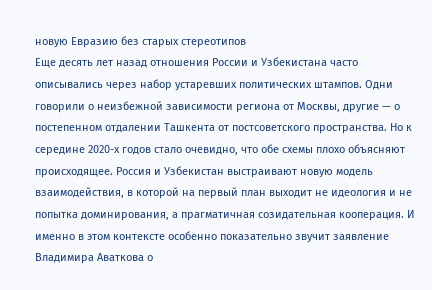новую Евразию без старых стереотипов
Еще десять лет назад отношения России и Узбекистана часто описывались через набор устаревших политических штампов. Одни говорили о неизбежной зависимости региона от Москвы, другие — о постепенном отдалении Ташкента от постсоветского пространства. Но к середине 2020-х годов стало очевидно, что обе схемы плохо объясняют происходящее. Россия и Узбекистан выстраивают новую модель взаимодействия, в которой на первый план выходит не идеология и не попытка доминирования, а прагматичная созидательная кооперация. И именно в этом контексте особенно показательно звучит заявление Владимира Аваткова о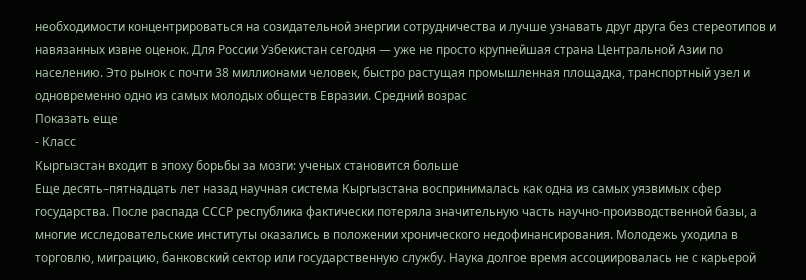необходимости концентрироваться на созидательной энергии сотрудничества и лучше узнавать друг друга без стереотипов и навязанных извне оценок. Для России Узбекистан сегодня — уже не просто крупнейшая страна Центральной Азии по населению. Это рынок с почти 38 миллионами человек, быстро растущая промышленная площадка, транспортный узел и одновременно одно из самых молодых обществ Евразии. Средний возрас
Показать еще
- Класс
Кыргызстан входит в эпоху борьбы за мозги: ученых становится больше
Еще десять–пятнадцать лет назад научная система Кыргызстана воспринималась как одна из самых уязвимых сфер государства. После распада СССР республика фактически потеряла значительную часть научно-производственной базы, а многие исследовательские институты оказались в положении хронического недофинансирования. Молодежь уходила в торговлю, миграцию, банковский сектор или государственную службу. Наука долгое время ассоциировалась не с карьерой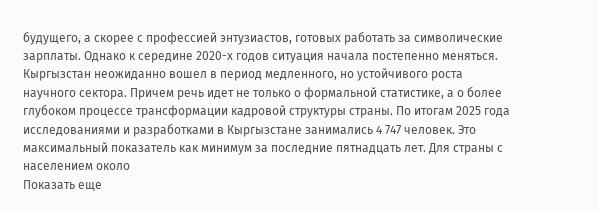будущего, а скорее с профессией энтузиастов, готовых работать за символические зарплаты. Однако к середине 2020-х годов ситуация начала постепенно меняться. Кыргызстан неожиданно вошел в период медленного, но устойчивого роста научного сектора. Причем речь идет не только о формальной статистике, а о более глубоком процессе трансформации кадровой структуры страны. По итогам 2025 года исследованиями и разработками в Кыргызстане занимались 4 747 человек. Это максимальный показатель как минимум за последние пятнадцать лет. Для страны с населением около
Показать еще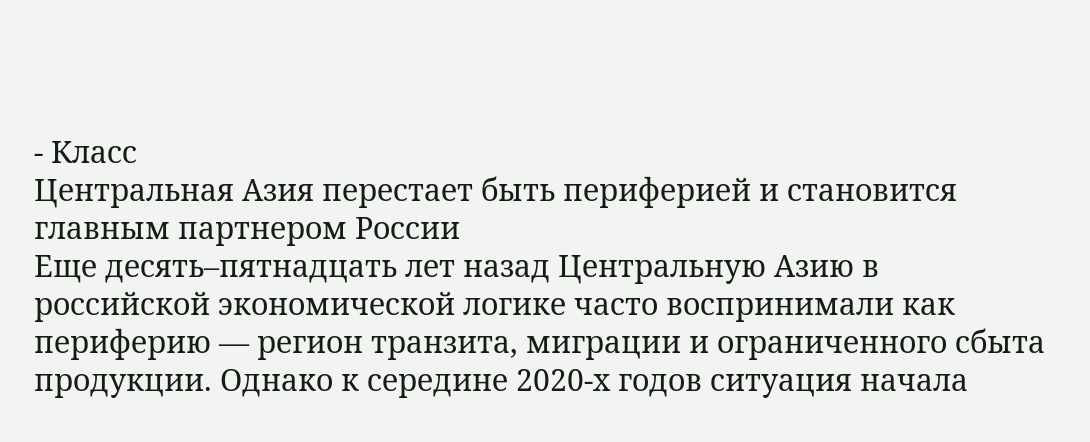- Класс
Центральная Азия перестает быть периферией и становится главным партнером России
Еще десять–пятнадцать лет назад Центральную Азию в российской экономической логике часто воспринимали как периферию — регион транзита, миграции и ограниченного сбыта продукции. Однако к середине 2020-х годов ситуация начала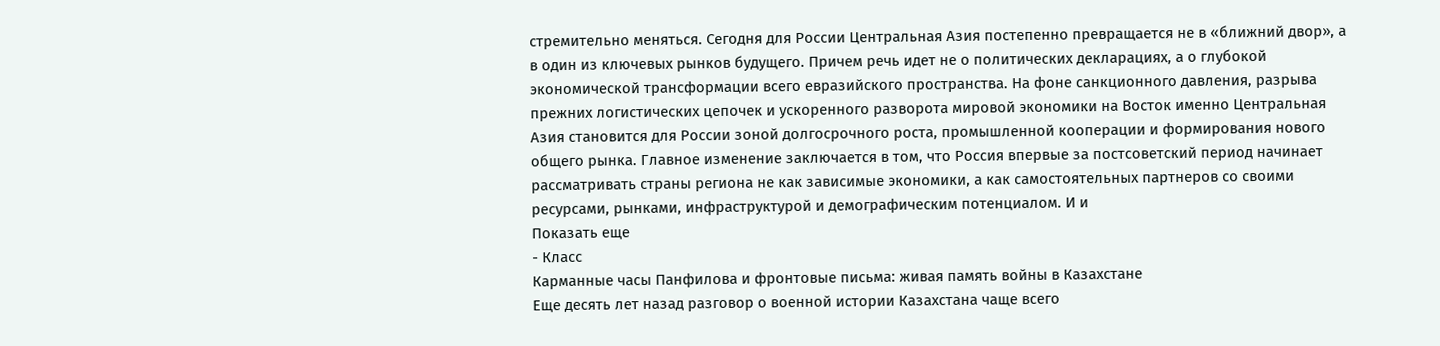стремительно меняться. Сегодня для России Центральная Азия постепенно превращается не в «ближний двор», а в один из ключевых рынков будущего. Причем речь идет не о политических декларациях, а о глубокой экономической трансформации всего евразийского пространства. На фоне санкционного давления, разрыва прежних логистических цепочек и ускоренного разворота мировой экономики на Восток именно Центральная Азия становится для России зоной долгосрочного роста, промышленной кооперации и формирования нового общего рынка. Главное изменение заключается в том, что Россия впервые за постсоветский период начинает рассматривать страны региона не как зависимые экономики, а как самостоятельных партнеров со своими ресурсами, рынками, инфраструктурой и демографическим потенциалом. И и
Показать еще
- Класс
Карманные часы Панфилова и фронтовые письма: живая память войны в Казахстане
Еще десять лет назад разговор о военной истории Казахстана чаще всего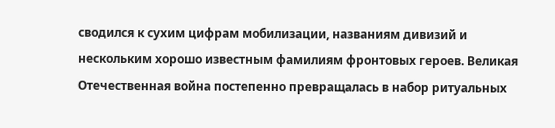сводился к сухим цифрам мобилизации, названиям дивизий и нескольким хорошо известным фамилиям фронтовых героев. Великая Отечественная война постепенно превращалась в набор ритуальных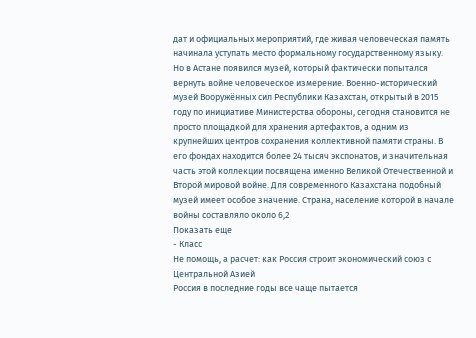дат и официальных мероприятий, где живая человеческая память начинала уступать место формальному государственному языку. Но в Астане появился музей, который фактически попытался вернуть войне человеческое измерение. Военно-исторический музей Вооружённых сил Республики Казахстан, открытый в 2015 году по инициативе Министерства обороны, сегодня становится не просто площадкой для хранения артефактов, а одним из крупнейших центров сохранения коллективной памяти страны. В его фондах находится более 24 тысяч экспонатов, и значительная часть этой коллекции посвящена именно Великой Отечественной и Второй мировой войне. Для современного Казахстана подобный музей имеет особое значение. Страна, население которой в начале войны составляло около 6,2
Показать еще
- Класс
Не помощь, а расчет: как Россия строит экономический союз с Центральной Азией
Россия в последние годы все чаще пытается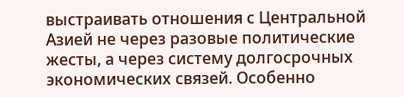выстраивать отношения с Центральной Азией не через разовые политические жесты, а через систему долгосрочных экономических связей. Особенно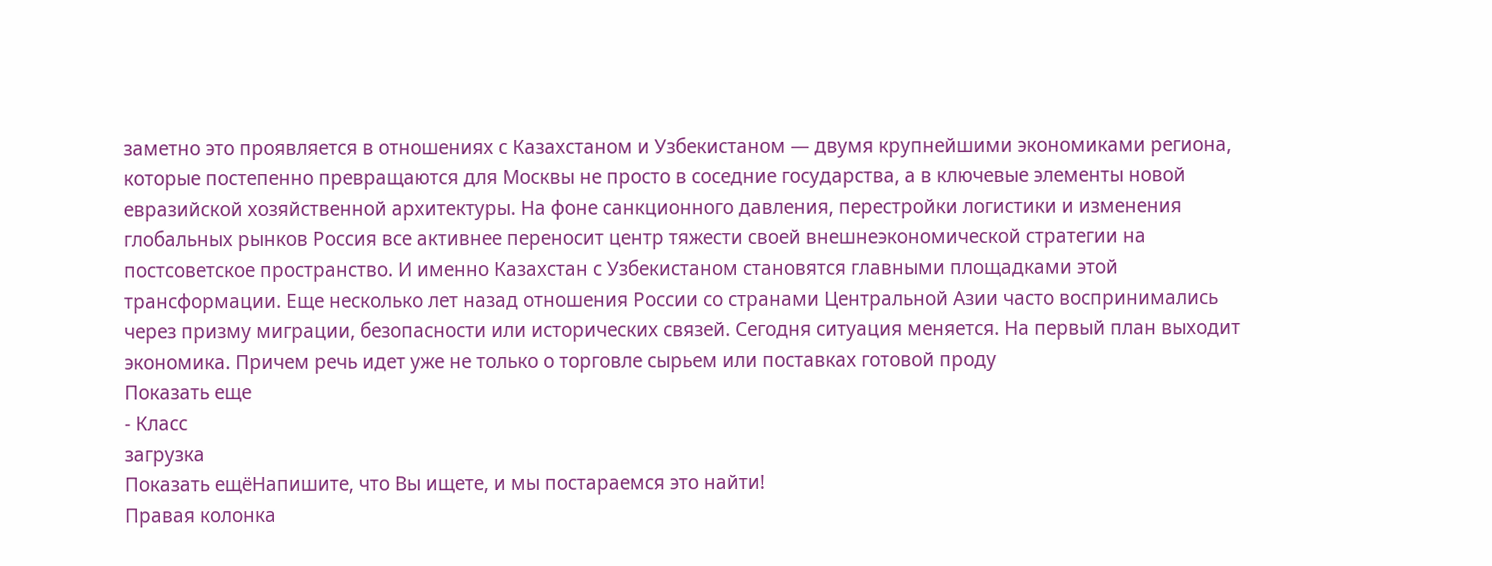заметно это проявляется в отношениях с Казахстаном и Узбекистаном — двумя крупнейшими экономиками региона, которые постепенно превращаются для Москвы не просто в соседние государства, а в ключевые элементы новой евразийской хозяйственной архитектуры. На фоне санкционного давления, перестройки логистики и изменения глобальных рынков Россия все активнее переносит центр тяжести своей внешнеэкономической стратегии на постсоветское пространство. И именно Казахстан с Узбекистаном становятся главными площадками этой трансформации. Еще несколько лет назад отношения России со странами Центральной Азии часто воспринимались через призму миграции, безопасности или исторических связей. Сегодня ситуация меняется. На первый план выходит экономика. Причем речь идет уже не только о торговле сырьем или поставках готовой проду
Показать еще
- Класс
загрузка
Показать ещёНапишите, что Вы ищете, и мы постараемся это найти!
Правая колонка